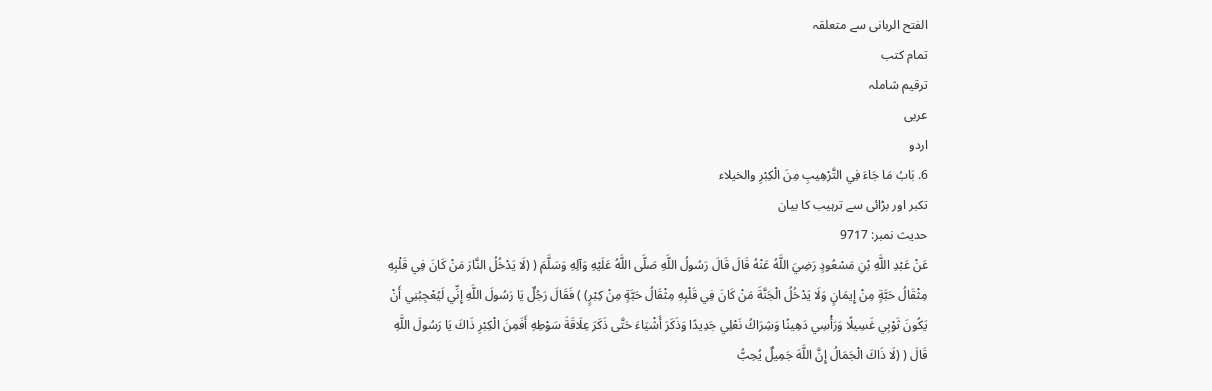الفتح الربانی سے متعلقہ
تمام کتب
ترقیم شاملہ
عربی
اردو
6. بَابُ مَا جَاءَ فِي التَّرْهِيبِ مِنَ الْكِبْرِ والخيلاء
تکبر اور بڑائی سے ترہیب کا بیان
حدیث نمبر: 9717
عَنْ عَبْدِ اللَّهِ بْنِ مَسْعُودٍ رَضِيَ اللَّهُ عَنْهُ قَالَ قَالَ رَسُولُ اللَّهِ صَلَّى اللَّهُ عَلَيْهِ وَآلِهِ وَسَلَّمَ ( (لَا يَدْخُلُ النَّارَ مَنْ كَانَ فِي قَلْبِهِ مِثْقَالُ حَبَّةٍ مِنْ إِيمَانٍ وَلَا يَدْخُلُ الْجَنَّةَ مَنْ كَانَ فِي قَلْبِهِ مِثْقَالُ حَبَّةٍ مِنْ كِبْرٍ) ) فَقَالَ رَجُلٌ يَا رَسُولَ اللَّهِ إِنِّي لَيُعْجِبُنِي أَنْ يَكُونَ ثَوْبِي غَسِيلًا وَرَأْسِي دَهِينًا وَشِرَاكُ نَعْلِي جَدِيدًا وَذَكَرَ أَشْيَاءَ حَتَّى ذَكَرَ عِلَاقَةَ سَوْطِهِ أَفَمِنَ الْكِبْرِ ذَاكَ يَا رَسُولَ اللَّهِ قَالَ ( (لَا ذَاكَ الْجَمَالُ إِنَّ اللَّهَ جَمِيلٌ يُحِبُّ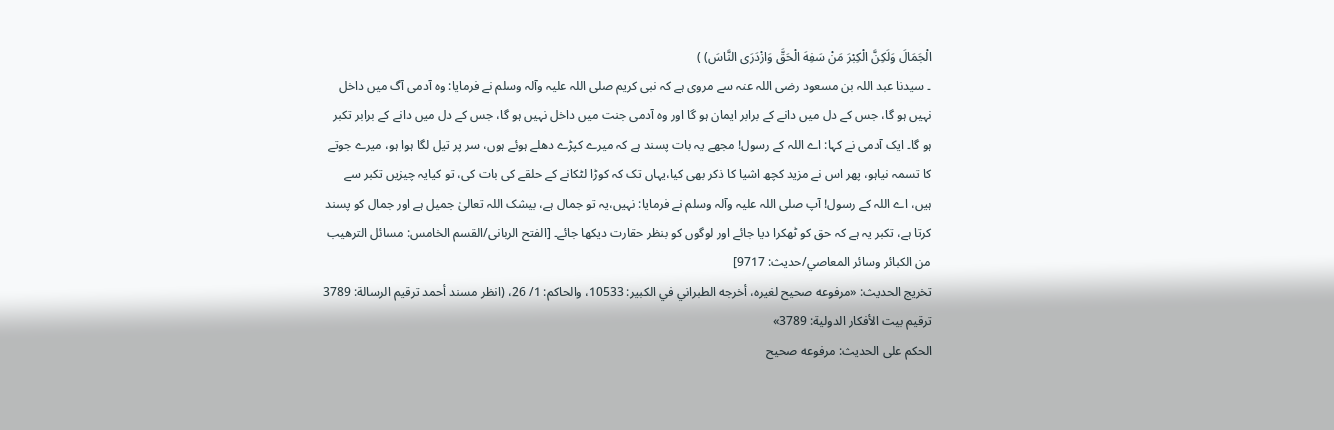الْجَمَالَ وَلَكِنَّ الْكِبْرَ مَنْ سَفِهَ الْحَقَّ وَازْدَرَى النَّاسَ) )
۔ سیدنا عبد اللہ بن مسعود رضی اللہ عنہ سے مروی ہے کہ نبی کریم صلی اللہ علیہ وآلہ وسلم نے فرمایا: وہ آدمی آگ میں داخل نہیں ہو گا، جس کے دل میں دانے کے برابر ایمان ہو گا اور وہ آدمی جنت میں داخل نہیں ہو گا، جس کے دل میں دانے کے برابر تکبر ہو گا۔ ایک آدمی نے کہا: اے اللہ کے رسول! مجھے یہ بات پسند ہے کہ میرے کپڑے دھلے ہوئے ہوں، سر پر تیل لگا ہوا ہو، میرے جوتے کا تسمہ نیاہو، پھر اس نے مزید کچھ اشیا کا ذکر بھی کیا،یہاں تک کہ کوڑا لٹکانے کے حلقے کی بات کی، تو کیایہ چیزیں تکبر سے ہیں، اے اللہ کے رسول! آپ صلی اللہ علیہ وآلہ وسلم نے فرمایا: نہیں،یہ تو جمال ہے، بیشک اللہ تعالیٰ جمیل ہے اور جمال کو پسند کرتا ہے، تکبر یہ ہے کہ حق کو ٹھکرا دیا جائے اور لوگوں کو بنظر حقارت دیکھا جائے۔ [الفتح الربانی/القسم الخامس: مسائل الترهيب من الكبائر وسائر المعاصي/حدیث: 9717]
تخریج الحدیث: «مرفوعه صحيح لغيره، أخرجه الطبراني في الكبير: 10533، والحاكم: 1/ 26، (انظر مسند أحمد ترقيم الرسالة: 3789 ترقیم بيت الأفكار الدولية: 3789»
الحكم على الحديث: مرفوعه صحيح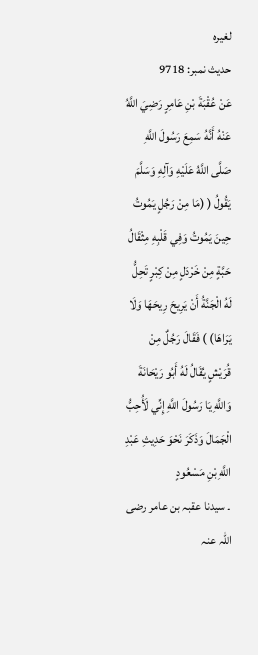لغيره
حدیث نمبر: 9718
عَنْ عُقْبَةَ بْنِ عَامِرٍ رَضِيَ اللَّهُ عَنْهُ أَنَّهُ سَمِعَ رَسُولَ اللَّهِ صَلَّى اللَّهُ عَلَيْهِ وَآلِهِ وَسَلَّمَ يَقُولُ ( (مَا مِنْ رَجُلٍ يَمُوتُ حِينَ يَمُوتُ وَفِي قَلْبِهِ مِثْقَالُ حَبَّةٍ مِنْ خَرْدَلٍ مِنْ كِبْرٍ تَحِلُّ لَهُ الْجَنَّةُ أَنْ يَرِيحَ رِيحَهَا وَلَا يَرَاهَا) ) فَقَالَ رَجُلٌ مِنْ قُرَيْشٍ يُقَالُ لَهُ أَبُو رَيْحَانَةَ وَاللَّهِ يَا رَسُولَ اللَّهِ إِنِّي لَأُحِبُّ الْجَمَالَ وَذَكَرَ نَحْوَ حَدِيثِ عَبْدِ اللَّهِ بْنِ مَسْعُودٍ
۔ سیدنا عقبہ بن عامر رضی اللہ عنہ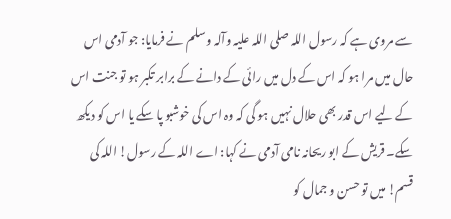سے مروی ہے کہ رسول اللہ صلی اللہ علیہ وآلہ وسلم نے فرمایا: جو آدمی اس حال میں مرا ہو کہ اس کے دل میں رائی کے دانے کے برابر تکبر ہو تو جنت اس کے لیے اس قدر بھی حلال نہیں ہو گی کہ وہ اس کی خوشبو پا سکے یا اس کو دیکھ سکے۔ قریش کے ابو ریحانہ نامی آدمی نے کہا: اے اللہ کے رسول! اللہ کی قسم! میں تو حسن و جمال کو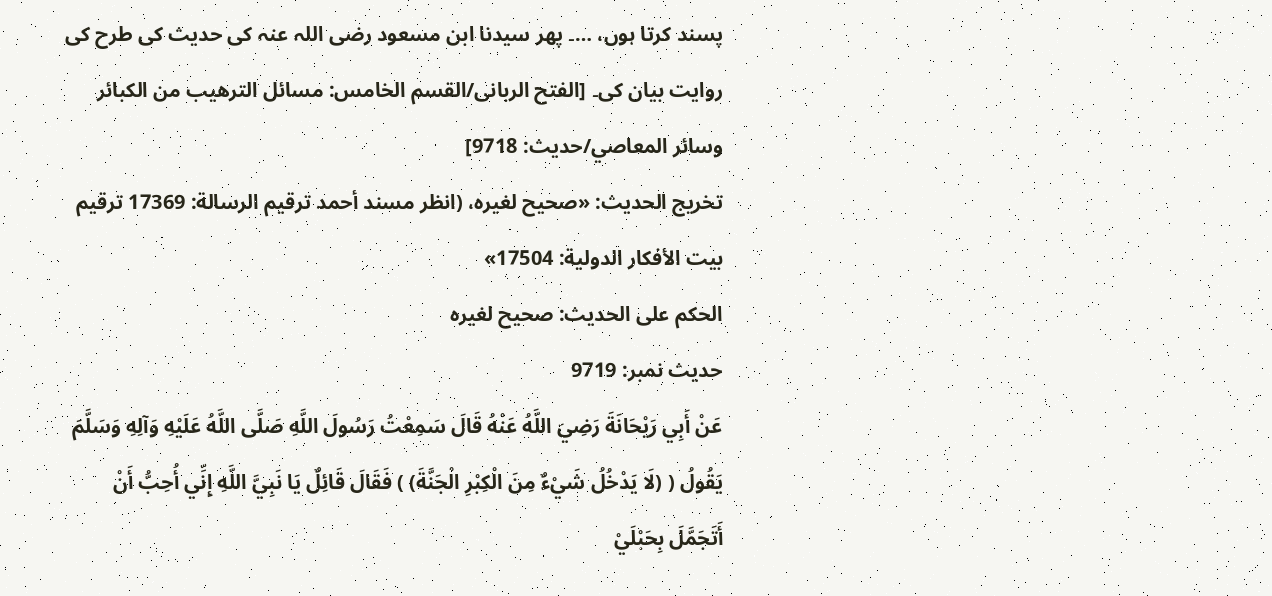پسند کرتا ہوں، …۔ پھر سیدنا ابن مسعود رضی اللہ عنہ کی حدیث کی طرح کی روایت بیان کی۔ [الفتح الربانی/القسم الخامس: مسائل الترهيب من الكبائر وسائر المعاصي/حدیث: 9718]
تخریج الحدیث: «صحيح لغيره، (انظر مسند أحمد ترقيم الرسالة: 17369 ترقیم بيت الأفكار الدولية: 17504»
الحكم على الحديث: صحيح لغيره
حدیث نمبر: 9719
عَنْ أَبِي رَيْحَانَةَ رَضِيَ اللَّهُ عَنْهُ قَالَ سَمِعْتُ رَسُولَ اللَّهِ صَلَّى اللَّهُ عَلَيْهِ وَآلِهِ وَسَلَّمَ يَقُولُ ( (لَا يَدْخُلُ شَيْءٌ مِنَ الْكِبْرِ الْجَنَّةَ) ) فَقَالَ قَائِلٌ يَا نَبِيَّ اللَّهِ إِنِّي أُحِبُّ أَنْ أَتَجَمَّلَ بِحَبْلَيْ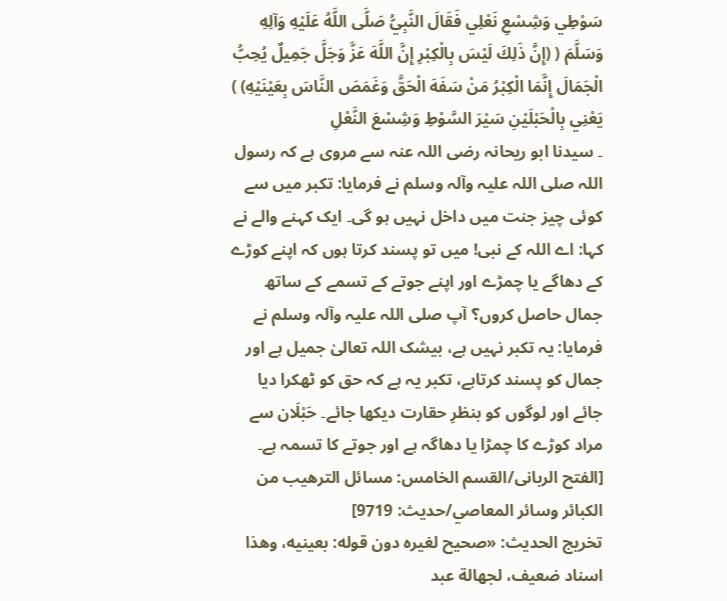سَوْطِي وَشِسْعِ نَعْلِي فَقَالَ النَّبِيُّ صَلَّى اللَّهُ عَلَيْهِ وَآلِهِ وَسَلَّمَ ( (إِنَّ ذَلِكَ لَيْسَ بِالْكِبْرِ إِنَّ اللَّهَ عَزَّ وَجَلَّ جَمِيلٌ يُحِبُّ الْجَمَالَ إِنَّمَا الْكِبْرُ مَنْ سَفَهَ الْحَقَّ وَغَمَصَ النَّاسَ بِعَيْنَيْهِ) ) يَعْنِي بِالْحَبْلَيْنِ سَيْرَ السَّوْطِ وَشِسْعَ النَّعْلِ
۔ سیدنا ابو ریحانہ رضی اللہ عنہ سے مروی ہے کہ رسول اللہ صلی اللہ علیہ وآلہ وسلم نے فرمایا: تکبر میں سے کوئی چیز جنت میں داخل نہیں ہو گی۔ ایک کہنے والے نے کہا: اے اللہ کے نبی! میں تو پسند کرتا ہوں کہ اپنے کوڑے کے دھاگے یا چمڑے اور اپنے جوتے کے تسمے کے ساتھ جمال حاصل کروں؟ آپ صلی اللہ علیہ وآلہ وسلم نے فرمایا: یہ تکبر نہیں ہے، بیشک اللہ تعالیٰ جمیل ہے اور جمال کو پسند کرتاہے، تکبر یہ ہے کہ حق کو ٹھکرا دیا جائے اور لوگوں کو بنظرِ حقارت دیکھا جائے۔ حَبْلَان سے مراد کوڑے کا چمڑا یا دھاگہ ہے اور جوتے کا تسمہ ہے۔ [الفتح الربانی/القسم الخامس: مسائل الترهيب من الكبائر وسائر المعاصي/حدیث: 9719]
تخریج الحدیث: «صحيح لغيره دون قوله: بعينيه، وھذا اسناد ضعيف، لجھالة عبد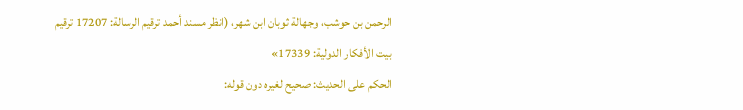الرحمن بن حوشب، وجھالة ثوبان ابن شھر، (انظر مسند أحمد ترقيم الرسالة: 17207 ترقیم بيت الأفكار الدولية: 17339»
الحكم على الحديث: صحيح لغيره دون قوله: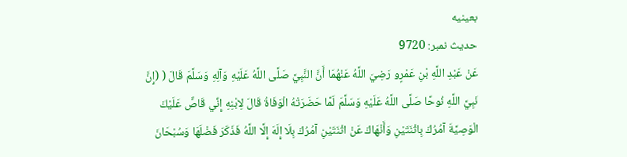بعينيه
حدیث نمبر: 9720
عَنْ عَبْدِ اللَّهِ بْنِ عَمْرٍو رَضِيَ اللَّهُ عَنْهُمَا أَنَّ النَّبِيَّ صَلَّى اللَّهُ عَلَيْهِ وَآلِهِ وَسَلَّمَ قَالَ ( (إِنَّ نَبِيَّ اللَّهِ نُوحًا صَلَّى اللَّهُ عَلَيْهِ وَسَلَّمَ لَمَّا حَضَرَتْهُ الْوَفَاةُ قَالَ لِابْنِهِ إِنِّي قَاصٌّ عَلَيْكَ الْوَصِيَّةَ آمُرُكَ بِاثْنَتَيْنِ وَأَنْهَاكَ عَنْ اثْنَتَيْنِ آمُرُكَ بِلَا إِلَهَ إِلَّا اللَّهُ فَذَكَرَ فَضْلَهَا وَسُبْحَانَ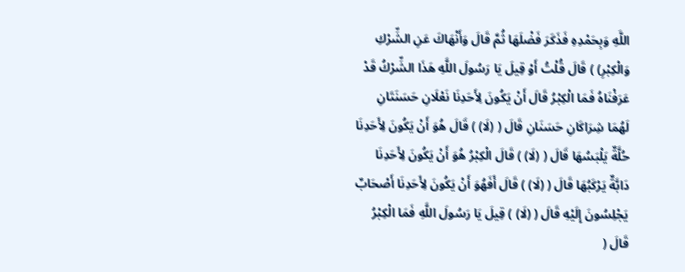اللَّهِ وَبِحَمْدِهِ فَذَكَرَ فَضْلَهَا ثُمَّ قَالَ وَأَنْهَاكَ عَنِ الشِّرْكِ وَالْكِبْرِ) ) قَالَ قُلْتُ أَوْ قِيلَ يَا رَسُولَ اللَّهِ هَذَا الشِّرْكُ قَدْ عَرَفْنَاهُ فَمَا الْكِبْرُ قَالَ أَنْ يَكُونَ لِأَحَدِنَا نَعْلَانِ حَسَنَتَانِ لَهُمَا شِرَاكَانِ حَسَنَانِ قَالَ ( (لَا) ) قَالَ هُوَ أَنْ يَكُونَ لِأَحَدِنَا حُلَّةٌ يَلْبَسُهَا قَالَ ( (لَا) ) قَالَ الْكِبْرُ هُوَ أَنْ يَكُونَ لِأَحَدِنَا دَابَّةٌ يَرْكَبُهَا قَالَ ( (لَا) ) قَالَ أَفَهُوَ أَنْ يَكُونَ لِأَحَدِنَا أَصْحَابٌ يَجْلِسُونَ إِلَيْهِ قَالَ ( (لَا) ) قِيلَ يَا رَسُولَ اللَّهِ فَمَا الْكِبْرُ قَالَ (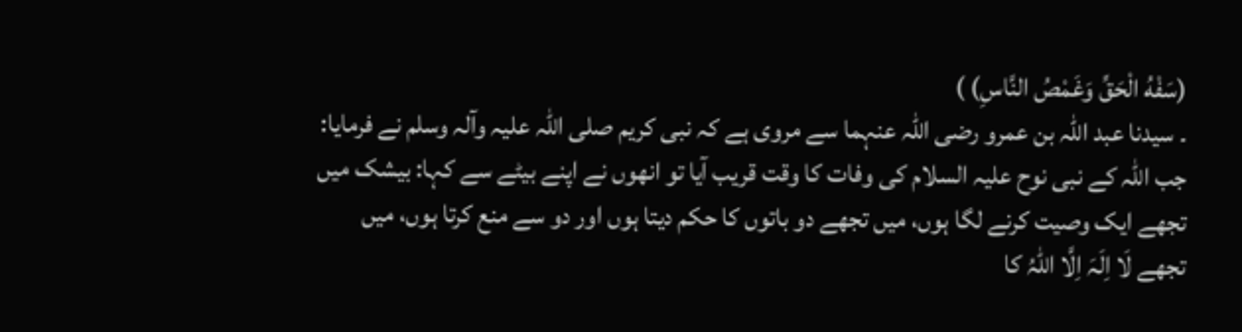(سَفْهُ الْحَقِّ وَغَمْصُ النَّاسِ) )
۔ سیدنا عبد اللہ بن عمرو رضی اللہ عنہما سے مروی ہے کہ نبی کریم صلی اللہ علیہ وآلہ وسلم نے فرمایا: جب اللہ کے نبی نوح علیہ السلام کی وفات کا وقت قریب آیا تو انھوں نے اپنے بیٹے سے کہا: بیشک میں تجھے ایک وصیت کرنے لگا ہوں، میں تجھے دو باتوں کا حکم دیتا ہوں اور دو سے منع کرتا ہوں، میں تجھے لَا اِلَہَ اِلَّا اللّٰہُ کا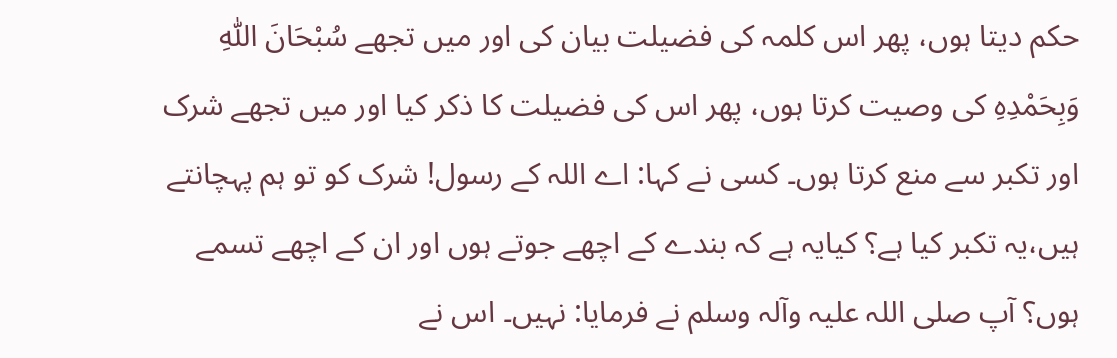حکم دیتا ہوں، پھر اس کلمہ کی فضیلت بیان کی اور میں تجھے سُبْحَانَ اللّٰہِ وَبِحَمْدِہِ کی وصیت کرتا ہوں، پھر اس کی فضیلت کا ذکر کیا اور میں تجھے شرک اور تکبر سے منع کرتا ہوں۔ کسی نے کہا: اے اللہ کے رسول! شرک کو تو ہم پہچانتے ہیں،یہ تکبر کیا ہے؟ کیایہ ہے کہ بندے کے اچھے جوتے ہوں اور ان کے اچھے تسمے ہوں؟ آپ صلی اللہ علیہ وآلہ وسلم نے فرمایا: نہیں۔ اس نے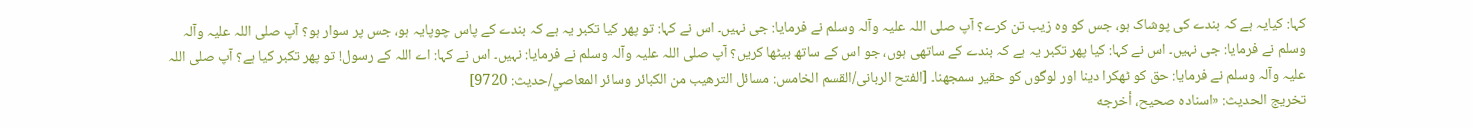کہا: کیایہ ہے کہ بندے کی پوشاک ہو، جس کو وہ زیب تن کرے؟ آپ صلی اللہ علیہ وآلہ وسلم نے فرمایا: جی نہیں۔ اس نے کہا: تو پھر کیا تکبر یہ ہے کہ بندے کے پاس چوپایہ ہو، جس پر سوار ہو؟ آپ صلی اللہ علیہ وآلہ وسلم نے فرمایا: جی نہیں۔ اس نے کہا: کیا پھر تکبر یہ ہے کہ بندے کے ساتھی ہوں، جو اس کے ساتھ بیٹھا کریں؟ آپ صلی اللہ علیہ وآلہ وسلم نے فرمایا: نہیں۔ اس نے کہا: اے اللہ کے رسول! تو پھر تکبر کیا ہے؟ آپ صلی اللہ علیہ وآلہ وسلم نے فرمایا: حق کو ٹھکرا دینا اور لوگوں کو حقیر سمجھنا۔ [الفتح الربانی/القسم الخامس: مسائل الترهيب من الكبائر وسائر المعاصي/حدیث: 9720]
تخریج الحدیث: «اسناده صحيح، أخرجه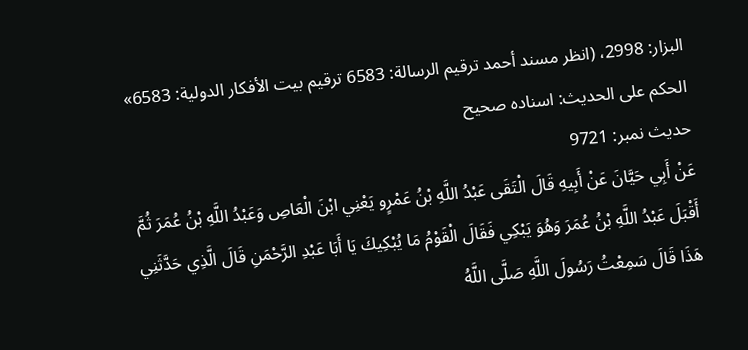البزار: 2998، (انظر مسند أحمد ترقيم الرسالة: 6583 ترقیم بيت الأفكار الدولية: 6583»
الحكم على الحديث: اسناده صحيح
حدیث نمبر: 9721
عَنْ أَبِي حَيَّانَ عَنْ أَبِيهِ قَالَ الْتَقَى عَبْدُ اللَّهِ بْنُ عَمْرٍو يَعْنِي ابْنَ الْعَاصِ وَعَبْدُ اللَّهِ بْنُ عُمَرَ ثُمَّ أَقْبَلَ عَبْدُ اللَّهِ بْنُ عُمَرَ وَهُوَ يَبْكِي فَقَالَ الْقَوْمُ مَا يُبْكِيكَ يَا أَبَا عَبْدِ الرَّحْمَنِ قَالَ الَّذِي حَدَّثَنِي هَذَا قَالَ سَمِعْتُ رَسُولَ اللَّهِ صَلَّى اللَّهُ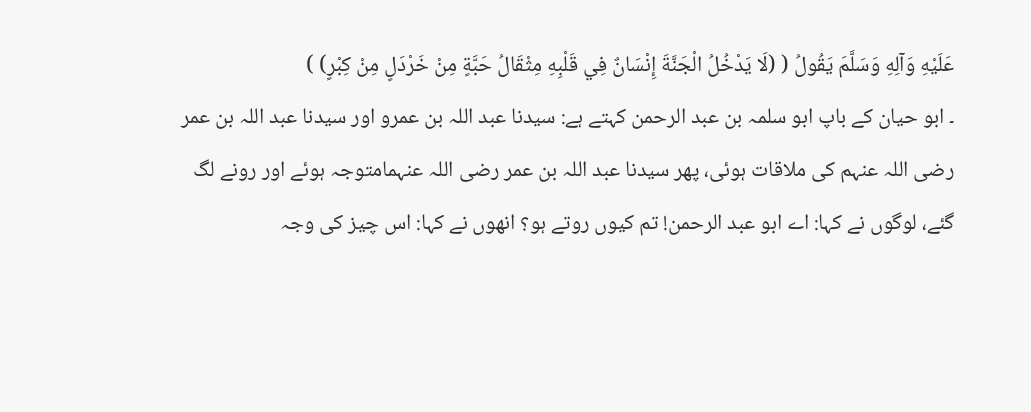عَلَيْهِ وَآلِهِ وَسَلَّمَ يَقُولُ ( (لَا يَدْخُلُ الْجَنَّةَ إِنْسَانٌ فِي قَلْبِهِ مِثْقَالُ حَبَّةٍ مِنْ خَرْدَلٍ مِنْ كِبْرٍ) )
۔ ابو حیان کے باپ ابو سلمہ بن عبد الرحمن کہتے ہے: سیدنا عبد اللہ بن عمرو اور سیدنا عبد اللہ بن عمر رضی اللہ عنہم کی ملاقات ہوئی، پھر سیدنا عبد اللہ بن عمر رضی اللہ عنہمامتوجہ ہوئے اور رونے لگ گئے، لوگوں نے کہا: اے ابو عبد الرحمن! تم کیوں روتے ہو؟ انھوں نے کہا: اس چیز کی وجہ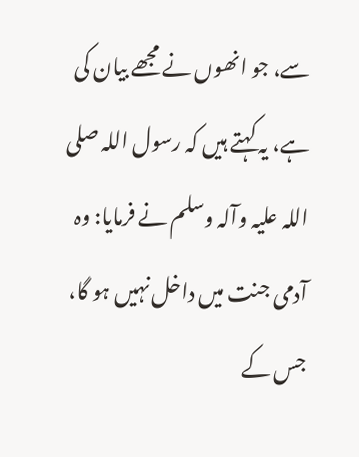سے، جو انھوں نے مجھے بیان کی ہے، یہ کہتے ہیں کہ رسول اللہ صلی اللہ علیہ وآلہ وسلم نے فرمایا: وہ آدمی جنت میں داخل نہیں ہو گا، جس کے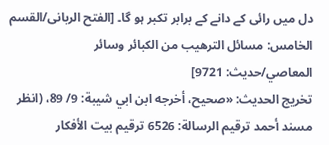دل میں رائی کے دانے کے برابر تکبر ہو گا۔ [الفتح الربانی/القسم الخامس: مسائل الترهيب من الكبائر وسائر المعاصي/حدیث: 9721]
تخریج الحدیث: «صحيح، أخرجه ابن ابي شيبة: 9/ 89، (انظر مسند أحمد ترقيم الرسالة: 6526 ترقیم بيت الأفكار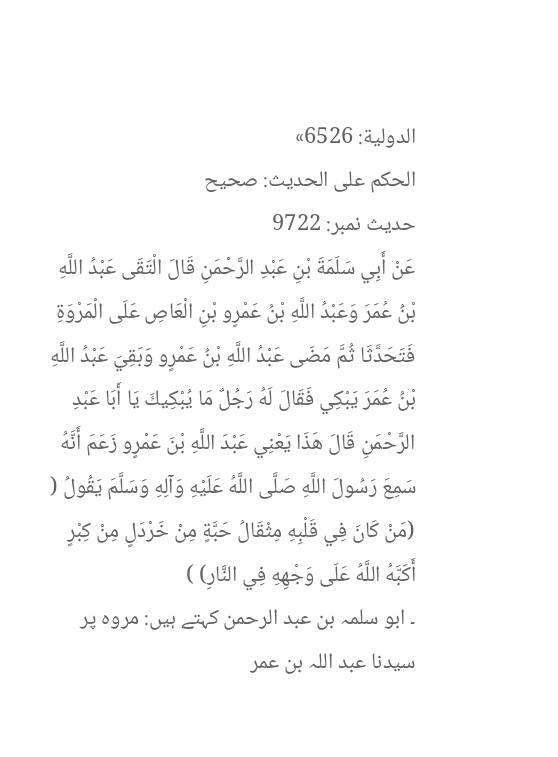الدولية: 6526»
الحكم على الحديث: صحيح
حدیث نمبر: 9722
عَنْ أَبِي سَلَمَةَ بْنِ عَبْدِ الرَّحْمَنِ قَالَ الْتَقَى عَبْدُ اللَّهِ بْنُ عُمَرَ وَعَبْدُ اللَّهِ بْنُ عَمْرٍو بْنِ الْعَاصِ عَلَى الْمَرْوَةِ فَتَحَدَّثَا ثُمَّ مَضَى عَبْدُ اللَّهِ بْنُ عَمْرٍو وَبَقِيَ عَبْدُ اللَّهِ بْنُ عُمَرَ يَبْكِي فَقَالَ لَهُ رَجُلٌ مَا يُبْكِيكَ يَا أَبَا عَبْدِ الرَّحْمَنِ قَالَ هَذَا يَعْنِي عَبْدَ اللَّهِ بْنَ عَمْرٍو زَعَمَ أَنَّهُ سَمِعَ رَسُولَ اللَّهِ صَلَّى اللَّهُ عَلَيْهِ وَآلِهِ وَسَلَّمَ يَقُولُ ( (مَنْ كَانَ فِي قَلْبِهِ مِثْقَالُ حَبَّةٍ مِنْ خَرْدَلٍ مِنْ كِبْرٍ أَكَبَّهُ اللَّهُ عَلَى وَجْهِهِ فِي النَّارِ) )
۔ ابو سلمہ بن عبد الرحمن کہتے ہیں: مروہ پر سیدنا عبد اللہ بن عمر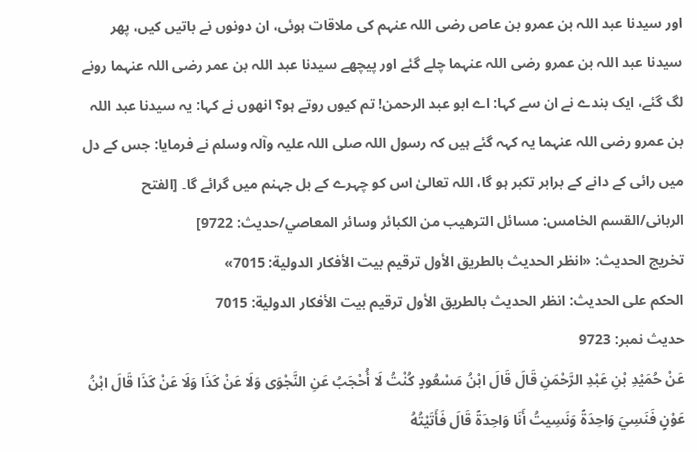اور سیدنا عبد اللہ بن عمرو بن عاص رضی اللہ عنہم کی ملاقات ہوئی، ان دونوں نے باتیں کیں، پھر سیدنا عبد اللہ بن عمرو رضی اللہ عنہما چلے گئے اور پیچھے سیدنا عبد اللہ بن عمر رضی اللہ عنہما رونے لگ گئے، ایک بندے نے ان سے کہا: اے ابو عبد الرحمن! تم کیوں روتے ہو؟ انھوں نے کہا: یہ سیدنا عبد اللہ بن عمرو رضی اللہ عنہما یہ کہہ گئے ہیں کہ رسول اللہ صلی اللہ علیہ وآلہ وسلم نے فرمایا: جس کے دل میں رائی کے دانے کے برابر تکبر ہو گا، اللہ تعالیٰ اس کو چہرے کے بل جہنم میں گرائے گا۔ [الفتح الربانی/القسم الخامس: مسائل الترهيب من الكبائر وسائر المعاصي/حدیث: 9722]
تخریج الحدیث: «انظر الحديث بالطريق الأول ترقیم بيت الأفكار الدولية: 7015»
الحكم على الحديث: انظر الحديث بالطريق الأول ترقیم بيت الأفكار الدولية: 7015
حدیث نمبر: 9723
عَنْ حُمَيْدِ بْنِ عَبْدِ الرَّحْمَنِ قَالَ قَالَ ابْنُ مَسْعُودٍ كُنْتُ لَا أُحْجَبُ عَنِ النَّجْوَى وَلَا عَنْ كَذَا وَلَا عَنْ كَذَا قَالَ ابْنُ عَوْنٍ فَنَسِيَ وَاحِدَةً وَنَسِيتُ أَنَا وَاحِدَةً قَالَ فَأَتَيْتُهُ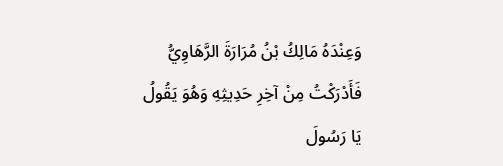وَعِنْدَهُ مَالِكُ بْنُ مُرَارَةَ الرَّهَاوِيُّ فَأَدْرَكْتُ مِنْ آخِرِ حَدِيثِهِ وَهُوَ يَقُولُ يَا رَسُولَ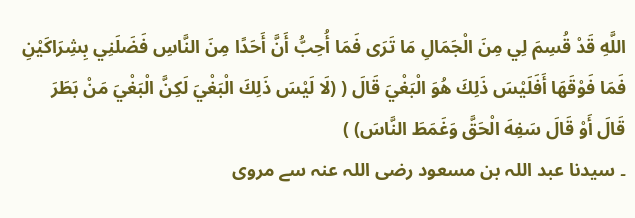اللَّهِ قَدْ قُسِمَ لِي مِنَ الْجَمَالِ مَا تَرَى فَمَا أُحِبُّ أَنَّ أَحَدًا مِنَ النَّاسِ فَضَلَنِي بِشِرَاكَيْنِ فَمَا فَوْقَهَا أَفَلَيْسَ ذَلِكَ هُوَ الْبَغْيَ قَالَ ( (لَا لَيْسَ ذَلِكَ الْبَغْيَ لَكِنَّ الْبَغْيَ مَنْ بَطَرَ قَالَ أَوْ قَالَ سَفِهَ الْحَقَّ وَغَمَطَ النَّاسَ) )
۔ سیدنا عبد اللہ بن مسعود رضی اللہ عنہ سے مروی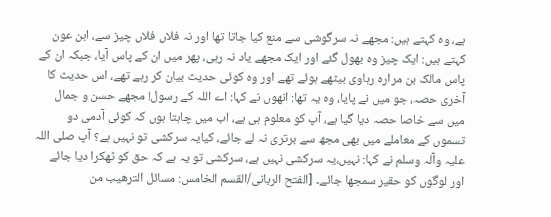ہے، وہ کہتے ہیں: مجھے نہ سرگوشی سے منع کیا جاتا تھا اور نہ فلاں فلاں چیز سے، ابن عون کہتے ہیں: ایک چیز وہ بھول گئے اور ایک مجھے یاد نہ رہی، پھر میں ان کے پاس آیا، جبکہ ان کے پاس مالک بن مرارہ رہاوی بیٹھے ہوئے تھے اور وہ کوئی حدیث بیان کر رہے تھے، اس حدیث کا آخری حصہ، جو میں نے پایا، وہ یہ تھا: انھوں نے کہا: اے اللہ کے رسول! مجھے حسن و جمال میں سے خاصا حصہ دیا گیا ہے، آپ کو معلوم ہی ہے، اب میں چاہتا ہوں کہ کوئی آدمی دو تسموں کے معاملے میں بھی مجھ سے برتری نہ لے جائے، کیایہ سرکشی تو نہیں ہے؟ آپ صلی اللہ علیہ وآلہ وسلم نے کہا: نہیں،یہ سرکشی نہیں ہے، سرکشی تو یہ ہے کہ حق کو ٹھکرا دیا جائے اور لوگوں کو حقیر سمجھا جائے۔ [الفتح الربانی/القسم الخامس: مسائل الترهيب من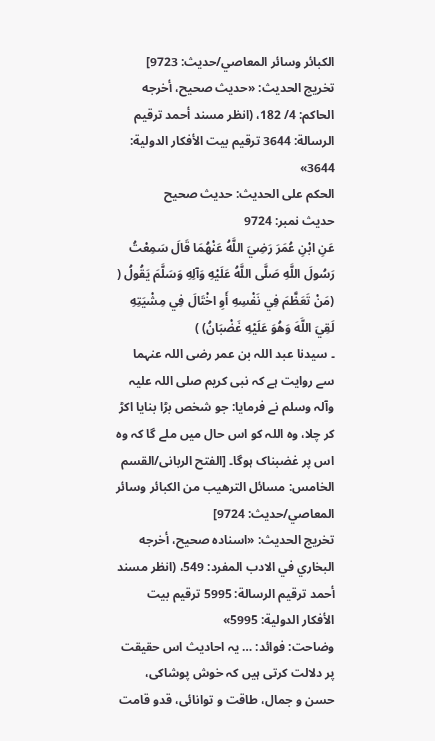الكبائر وسائر المعاصي/حدیث: 9723]
تخریج الحدیث: «حديث صحيح، أخرجه الحاكم: 4/ 182، (انظر مسند أحمد ترقيم الرسالة: 3644 ترقیم بيت الأفكار الدولية: 3644»
الحكم على الحديث: حديث صحيح
حدیث نمبر: 9724
عَنِ ابْنِ عُمَرَ رَضِيَ اللَّهُ عَنْهُمَا قَالَ سَمِعْتُ رَسُولَ اللَّهِ صَلَّى اللَّهُ عَلَيْهِ وَآلِهِ وَسَلَّمَ يَقُولُ ( (مَنْ تَعَظَّمَ فِي نَفْسِهِ أَوِ اخْتَالَ فِي مِشْيَتِهِ لَقِيَ اللَّهَ وَهُوَ عَلَيْهِ غَضْبَانُ) )
۔ سیدنا عبد اللہ بن عمر رضی اللہ عنہما سے روایت ہے کہ نبی کریم صلی اللہ علیہ وآلہ وسلم نے فرمایا: جو شخص بڑا بنایا اکڑ کر چلا، وہ اللہ کو اس حال میں ملے گا کہ وہ اس پر غضبناک ہوگا۔ [الفتح الربانی/القسم الخامس: مسائل الترهيب من الكبائر وسائر المعاصي/حدیث: 9724]
تخریج الحدیث: «اسناده صحيح، أخرجه البخاري في الادب المفرد: 549، (انظر مسند أحمد ترقيم الرسالة: 5995 ترقیم بيت الأفكار الدولية: 5995»
وضاحت: فوائد: … یہ احادیث اس حقیقت پر دلالت کرتی ہیں کہ خوش پوشاکی، حسن و جمال، طاقت و توانائی، قدو قامت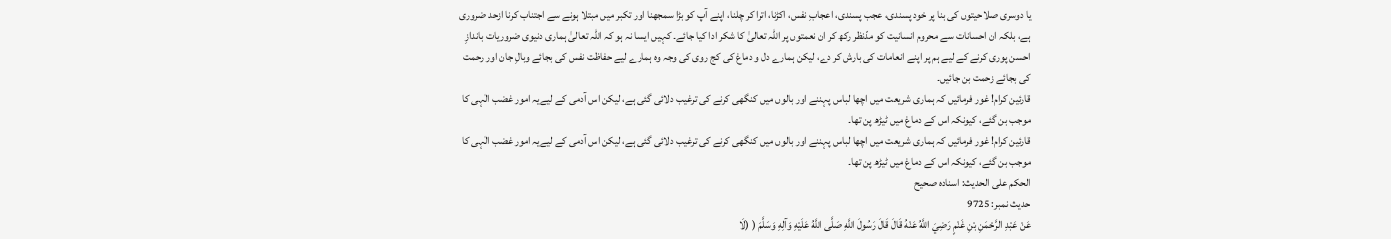یا دوسری صلاحیتوں کی بنا پر خود پسندی، عجب پسندی، اعجابِ نفس، اکڑنا، اترا کر چلنا، اپنے آپ کو بڑا سمجھنا اور تکبر میں مبتلا ہونے سے اجتناب کرنا ازحد ضروری ہے، بلکہ ان احسانات سے محروم انسانیت کو مدّنظر رکھ کر ان نعمتوں پر اللہ تعالیٰ کا شکر ادا کیا جائے۔ کہیں ایسا نہ ہو کہ اللہ تعالیٰ ہماری دنیوی ضروریات باندازِ احسن پوری کرنے کے لیے ہم پر اپنے انعامات کی بارش کر دے، لیکن ہمارے دل و دماغ کی کج روی کی وجہ وہ ہمارے لیے حفاظت نفس کی بجائے وبالِ جان اور رحمت کی بجائے زحمت بن جائیں۔
قارئین کرام! غور فرمائیں کہ ہماری شریعت میں اچھا لباس پہننے اور بالوں میں کنگھی کرنے کی ترغیب دلائی گئی ہے، لیکن اس آدمی کے لیےیہ امور غضب الٰہی کا موجب بن گئے، کیونکہ اس کے دماغ میں ٹیڑھ پن تھا۔
قارئین کرام! غور فرمائیں کہ ہماری شریعت میں اچھا لباس پہننے اور بالوں میں کنگھی کرنے کی ترغیب دلائی گئی ہے، لیکن اس آدمی کے لیےیہ امور غضب الٰہی کا موجب بن گئے، کیونکہ اس کے دماغ میں ٹیڑھ پن تھا۔
الحكم على الحديث: اسناده صحيح
حدیث نمبر: 9725
عَنْ عَبْدِ الرَّحْمَنِ بْنِ غَنْمٍ رَضِيَ اللَّهُ عَنْهُ قَالَ قَالَ رَسُولَ اللَّهِ صَلَّى اللَّهُ عَلَيْهِ وَآلِهِ وَسَلَّمَ ( (لَا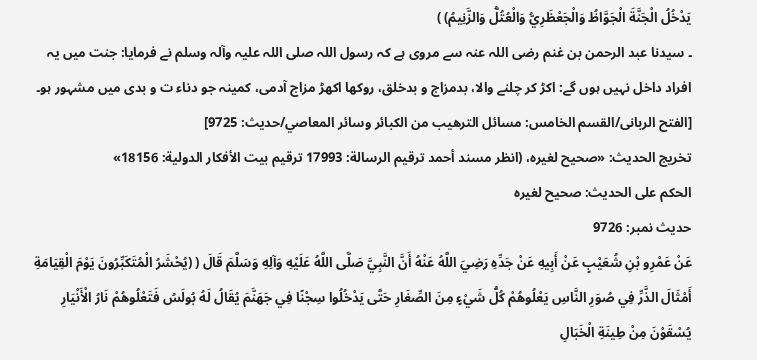يَدْخُلُ الْجَنَّةَ الْجَوَّاظُ وَالْجَعْظَرِيُّ وَالْعُتُلُّ وَالزَّنِيمُ) )
۔ سیدنا عبد الرحمن بن غنم رضی اللہ عنہ سے مروی ہے کہ رسول اللہ صلی اللہ علیہ وآلہ وسلم نے فرمایا: جنت میں یہ افراد داخل نہیں ہوں گے: اکڑ کر چلنے والا، بدمزاج و بدخلق، روکھا اکھڑ مزاج آدمی، کمینہ جو دناء ت و بدی میں مشہور ہو۔ [الفتح الربانی/القسم الخامس: مسائل الترهيب من الكبائر وسائر المعاصي/حدیث: 9725]
تخریج الحدیث: «صحيح لغيره، (انظر مسند أحمد ترقيم الرسالة: 17993 ترقیم بيت الأفكار الدولية: 18156»
الحكم على الحديث: صحيح لغيره
حدیث نمبر: 9726
عَنْ عَمْرِو بْنِ شُعَيْبٍ عَنْ أَبِيهِ عَنْ جَدِّهِ رَضِيَ اللَّهُ عَنْهُ أَنَّ النَّبِيَّ صَلَّى اللَّهُ عَلَيْهِ وَآلِهِ وَسَلَّمَ قَالَ ( (يُحْشَرُ الْمُتَكَبِّرُونَ يَوْمَ الْقِيَامَةِ أَمْثَالَ الذَّرِّ فِي صُوَرِ النَّاسِ يَعْلُوهُمْ كُلُّ شَيْءٍ مِنَ الصِّغَارِ حَتَّى يَدْخُلُوا سِجْنًا فِي جَهَنَّمَ يُقَالُ لَهُ بُولَسُ فَتَعْلُوهُمْ نَارُ الْأَنْيَارِ يُسْقَوْنَ مِنْ طِينَةِ الْخَبَالِ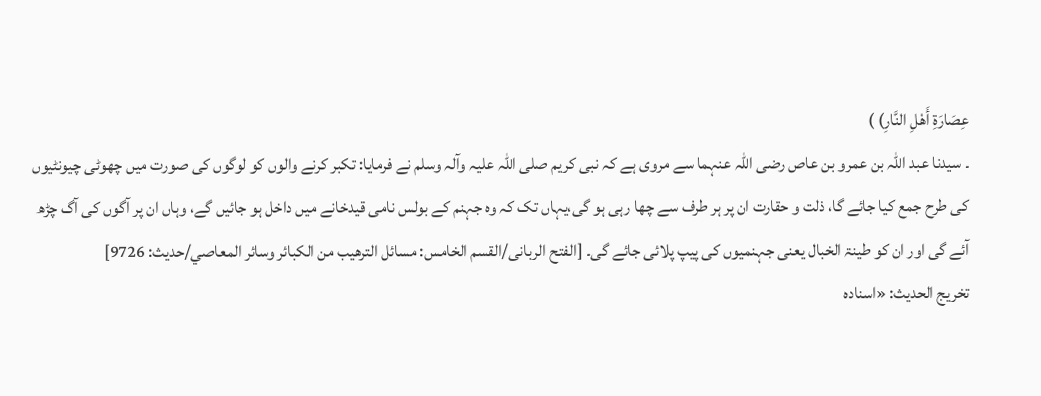عِصَارَةِ أَهْلِ النَّارِ) )
۔ سیدنا عبد اللہ بن عمرو بن عاص رضی اللہ عنہما سے مروی ہے کہ نبی کریم صلی اللہ علیہ وآلہ وسلم نے فرمایا: تکبر کرنے والوں کو لوگوں کی صورت میں چھوٹی چیونٹیوں کی طرح جمع کیا جائے گا، ذلت و حقارت ان پر ہر طرف سے چھا رہی ہو گی،یہاں تک کہ وہ جہنم کے بولس نامی قیدخانے میں داخل ہو جائیں گے، وہاں ان پر آگوں کی آگ چڑھ آئے گی اور ان کو طینۃ الخبال یعنی جہنمیوں کی پیپ پلائی جائے گی۔ [الفتح الربانی/القسم الخامس: مسائل الترهيب من الكبائر وسائر المعاصي/حدیث: 9726]
تخریج الحدیث: «اسناده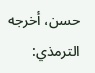حسن، أخرجه الترمذي: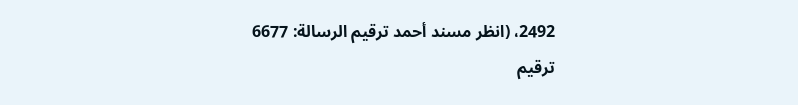2492، (انظر مسند أحمد ترقيم الرسالة: 6677 ترقیم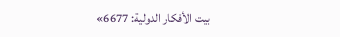بيت الأفكار الدولية: 6677»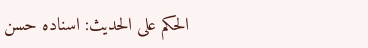الحكم على الحديث: اسناده حسن